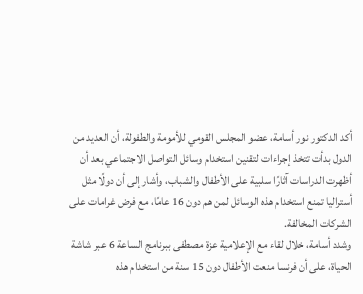أكد الدكتور نور أسامة، عضو المجلس القومي للأمومة والطفولة، أن العديد من الدول بدأت تتخذ إجراءات لتقنين استخدام وسائل التواصل الاجتماعي بعد أن أظهرت الدراسات آثارًا سلبية على الأطفال والشباب، وأشار إلى أن دولًا مثل أستراليا تمنع استخدام هذه الوسائل لمن هم دون 16 عامًا، مع فرض غرامات على الشركات المخالفة.
وشدد أسامة، خلال لقاء مع الإعلامية عزة مصطفى ببرنامج الساعة 6 عبر شاشة الحياة، على أن فرنسا منعت الأطفال دون 15 سنة من استخدام هذه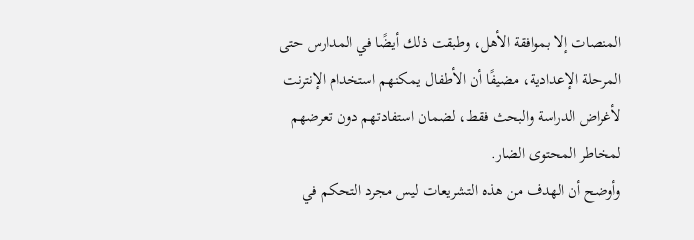المنصات إلا بموافقة الأهل، وطبقت ذلك أيضًا في المدارس حتى المرحلة الإعدادية، مضيفًا أن الأطفال يمكنهم استخدام الإنترنت لأغراض الدراسة والبحث فقط، لضمان استفادتهم دون تعرضهم لمخاطر المحتوى الضار.
وأوضح أن الهدف من هذه التشريعات ليس مجرد التحكم في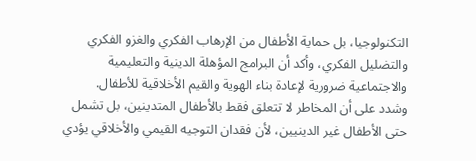التكنولوجيا، بل حماية الأطفال من الإرهاب الفكري والغزو الفكري والتضليل الفكري، وأكد أن البرامج المؤهلة الدينية والتعليمية والاجتماعية ضرورية لإعادة بناء الهوية والقيم الأخلاقية للأطفال.
وشدد على أن المخاطر لا تتعلق فقط بالأطفال المتدينين، بل تشمل حتى الأطفال غير الدينيين، لأن فقدان التوجيه القيمي والأخلاقي يؤدي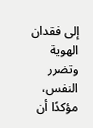إلى فقدان الهوية وتضرر النفس، مؤكدًا أن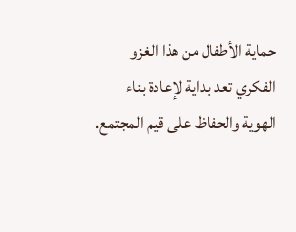حماية الأطفال من هذا الغزو الفكري تعد بداية لإعادة بناء الهوية والحفاظ على قيم المجتمع.